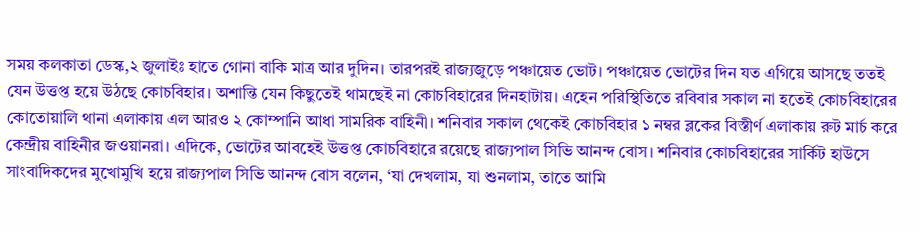সময় কলকাতা ডেস্ক,২ জুলাইঃ হাতে গোনা বাকি মাত্র আর দুদিন। তারপরই রাজ্যজুড়ে পঞ্চায়েত ভোট। পঞ্চায়েত ভোটের দিন যত এগিয়ে আসছে ততই যেন উত্তপ্ত হয়ে উঠছে কোচবিহার। অশান্তি যেন কিছুতেই থামছেই না কোচবিহারের দিনহাটায়। এহেন পরিস্থিতিতে রবিবার সকাল না হতেই কোচবিহারের কোতোয়ালি থানা এলাকায় এল আরও ২ কোম্পানি আধা সামরিক বাহিনী। শনিবার সকাল থেকেই কোচবিহার ১ নম্বর ব্লকের বিস্তীর্ণ এলাকায় রুট মার্চ করে কেন্দ্রীয় বাহিনীর জওয়ানরা। এদিকে, ভোটের আবহেই উত্তপ্ত কোচবিহারে রয়েছে রাজ্যপাল সিভি আনন্দ বোস। শনিবার কোচবিহারের সার্কিট হাউসে সাংবাদিকদের মুখোমুখি হয়ে রাজ্যপাল সিভি আনন্দ বোস বলেন, ‘যা দেখলাম, যা শুনলাম, তাতে আমি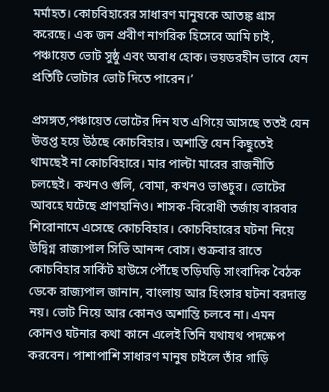মর্মাহত। কোচবিহারের সাধারণ মানুষকে আতঙ্ক গ্রাস করেছে। এক জন প্রবীণ নাগরিক হিসেবে আমি চাই, পঞ্চায়েত ভোট সুষ্ঠু এবং অবাধ হোক। ভয়ডরহীন ভাবে যেন প্রতিটি ভোটার ভোট দিতে পারেন।’

প্রসঙ্গত,পঞ্চায়েত ভোটের দিন যত এগিয়ে আসছে ততই যেন উত্তপ্ত হয়ে উঠছে কোচবিহার। অশান্তি যেন কিছুতেই থামছেই না কোচবিহারে। মার পাল্টা মারের রাজনীতি চলছেই। কখনও গুলি, বোমা, কখনও ভাঙচুর। ভোটের আবহে ঘটেছে প্রাণহানিও। শাসক-বিরোধী তর্জায় বারবার শিরোনামে এসেছে কোচবিহার। কোচবিহারের ঘটনা নিয়ে উদ্বিগ্ন রাজ্যপাল সিভি আনন্দ বোস। শুক্রবার রাতে কোচবিহার সার্কিট হাউসে পৌঁছে তড়িঘড়ি সাংবাদিক বৈঠক ডেকে রাজ্যপাল জানান, বাংলায় আর হিংসার ঘটনা বরদাস্ত নয়। ভোট নিয়ে আর কোনও অশান্তি চলবে না। এমন কোনও ঘটনার কথা কানে এলেই তিনি যথাযথ পদক্ষেপ করবেন। পাশাপাশি সাধারণ মানুষ চাইলে তাঁর গাড়ি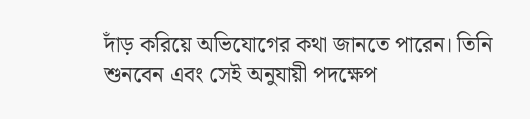দাঁড় করিয়ে অভিযোগের কথা জানতে পারেন। তিনি শুনবেন এবং সেই অনুযায়ী পদক্ষেপ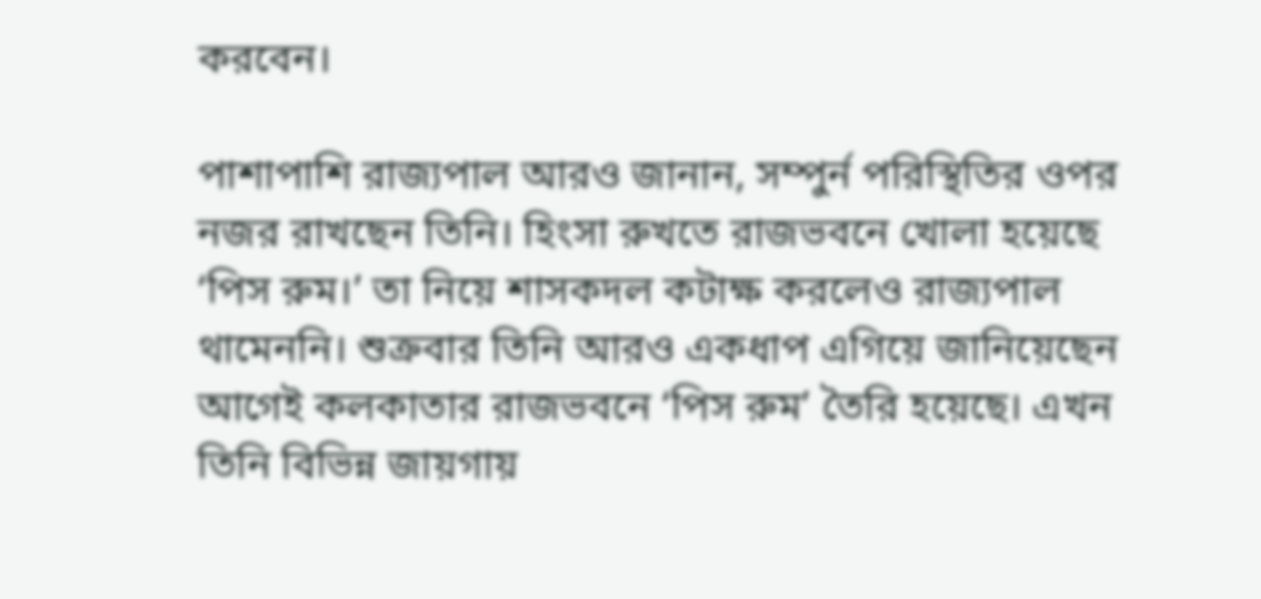করবেন।

পাশাপাশি রাজ্যপাল আরও জানান, সম্পুর্ন পরিস্থিতির ওপর নজর রাখছেন তিনি। হিংসা রুখতে রাজভবনে খোলা হয়েছে ‘পিস রুম।’ তা নিয়ে শাসকদল কটাক্ষ করলেও রাজ্যপাল থামেননি। শুক্রবার তিনি আরও একধাপ এগিয়ে জানিয়েছেন আগেই কলকাতার রাজভবনে ‘পিস রুম’ তৈরি হয়েছে। এখন তিনি বিভিন্ন জায়গায়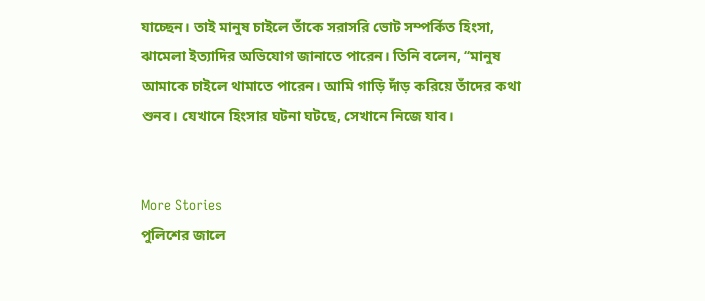যাচ্ছেন। তাই মানুষ চাইলে তাঁকে সরাসরি ভোট সম্পর্কিত হিংসা, ঝামেলা ইত্যাদির অভিযোগ জানাতে পারেন। তিনি বলেন, ‘‘মানুষ আমাকে চাইলে থামাতে পারেন। আমি গাড়ি দাঁড় করিয়ে তাঁদের কথা শুনব। যেখানে হিংসার ঘটনা ঘটছে, সেখানে নিজে যাব।


More Stories
পুলিশের জালে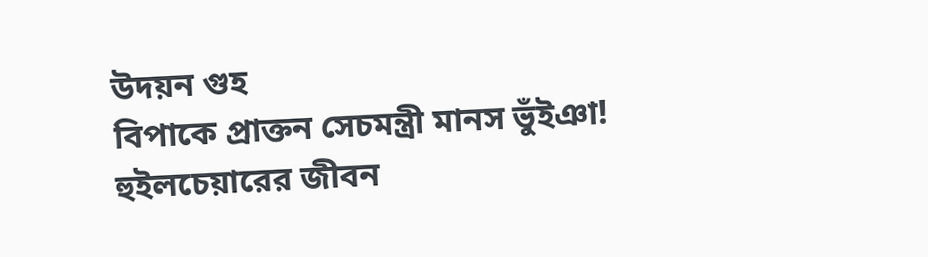উদয়ন গুহ
বিপাকে প্রাক্তন সেচমন্ত্রী মানস ভুঁইঞা!
হুইলচেয়ারের জীবন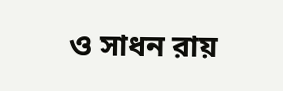ও সাধন রায়